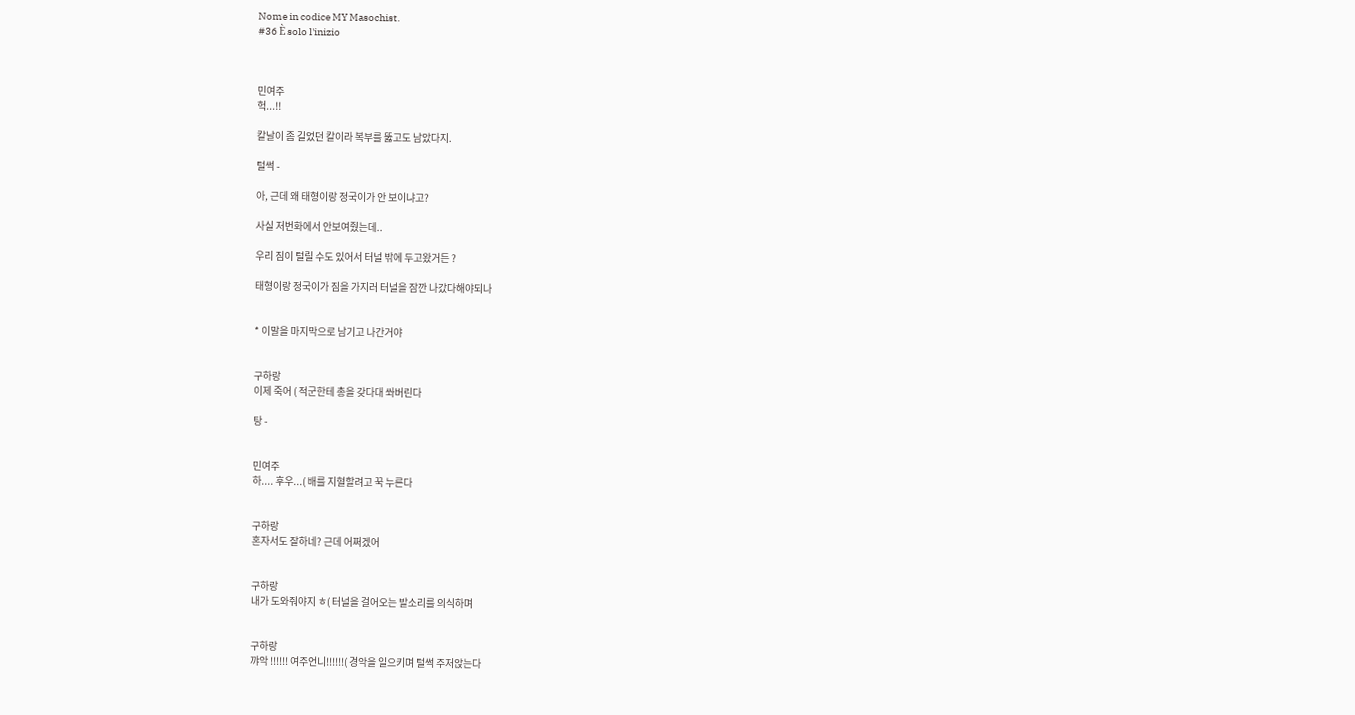Nome in codice MY Masochist.
#36 È solo l'inizio



민여주
헉...!!

칼날이 좀 길었던 칼이라 복부를 뚫고도 남았다지.

털썩 -

아, 근데 왜 태형이랑 정국이가 안 보이냐고?

사실 저번화에서 안보여줬는데..

우리 짐이 털릴 수도 있어서 터널 밖에 두고왔거든 ?

태형이랑 정국이가 짐을 가지러 터널을 잠깐 나갔다해야되나


* 이말을 마지막으로 남기고 나간거야


구하랑
이제 죽어 ( 적군한테 총을 갖다대 쏴버린다

탕 -


민여주
하.... 후우...( 배를 지혈할려고 꾹 누른다


구하랑
혼자서도 잘하네? 근데 어쩌겠어


구하랑
내가 도와줘야지 ㅎ( 터널을 걸어오는 발소리를 의식하며


구하랑
꺄악 !!!!!! 여주언니!!!!!!( 경악을 일으키며 털썩 주저앉는다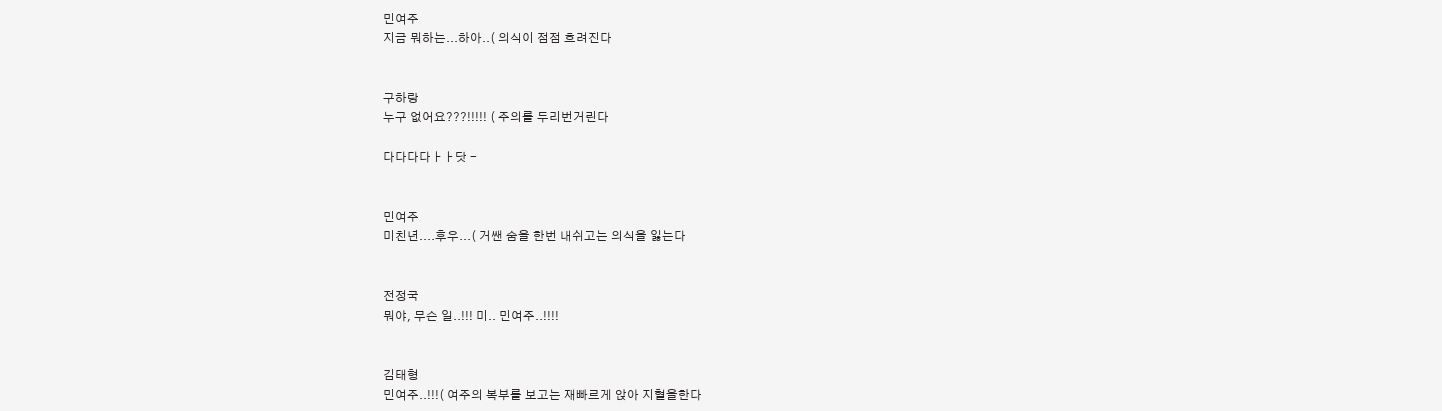민여주
지금 뭐하는...하아..( 의식이 점점 흐려진다


구하랑
누구 없어요???!!!!! ( 주의를 두리번거린다

다다다다ㅏㅏ닷 -


민여주
미친년....후우...( 거쌘 숨을 한번 내쉬고는 의식을 잃는다


전정국
뭐야, 무슨 일..!!! 미.. 민여주..!!!!


김태형
민여주..!!!( 여주의 복부를 보고는 재빠르게 앉아 지혈을한다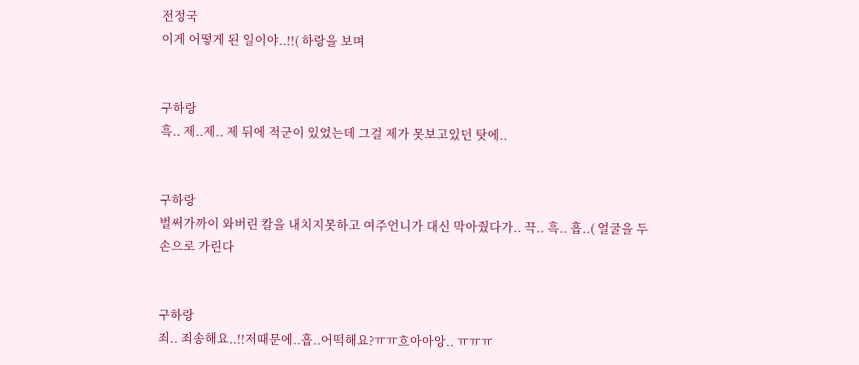전정국
이게 어떻게 된 일이야..!!( 하랑을 보며


구하랑
흑.. 제..제.. 제 뒤에 적군이 있었는데 그걸 제가 못보고있던 탓에..


구하랑
벌써가까이 와버린 칼을 내치지못하고 여주언니가 대신 막아줬다가.. 끅.. 흑.. 흡..( 얼굴을 두손으로 가린다


구하랑
죄.. 죄송해요..!!저때문에..흡..어떡해요?ㅠㅠ흐아아앙.. ㅠㅠㅠ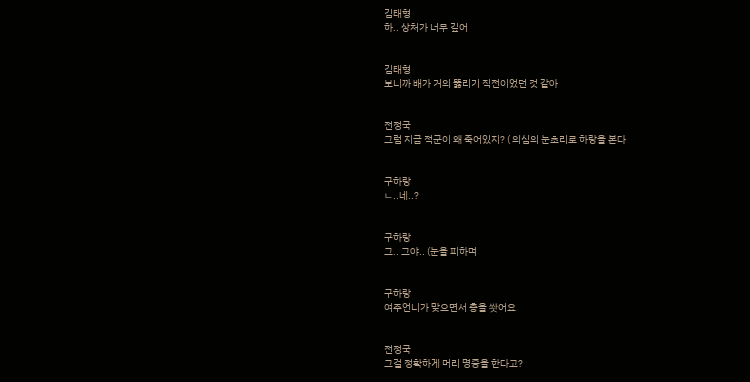김태형
하.. 상처가 너무 깊어


김태형
보니까 배가 거의 뚫리기 직전이었던 것 같아


전정국
그럼 지금 적군이 왜 죽어있지? ( 의심의 눈초리로 하랑을 본다


구하랑
ㄴ..네..?


구하랑
그.. 그야.. (눈을 피하며


구하랑
여주언니가 맞으면서 총을 쐇어요


전정국
그걸 정확하게 머리 명중을 한다고?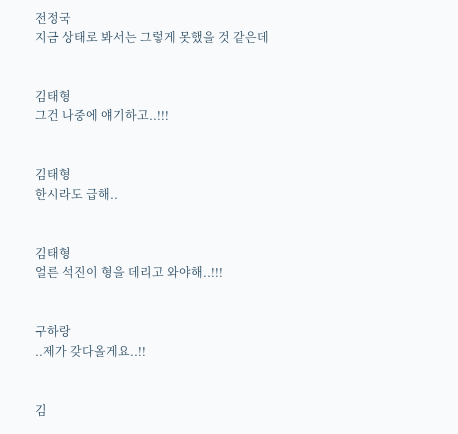전정국
지금 상태로 봐서는 그렇게 못했을 것 같은데


김태형
그건 나중에 얘기하고..!!!


김태형
한시라도 급해..


김태형
얼른 석진이 형을 데리고 와야해..!!!


구하랑
..제가 갖다올게요..!!


김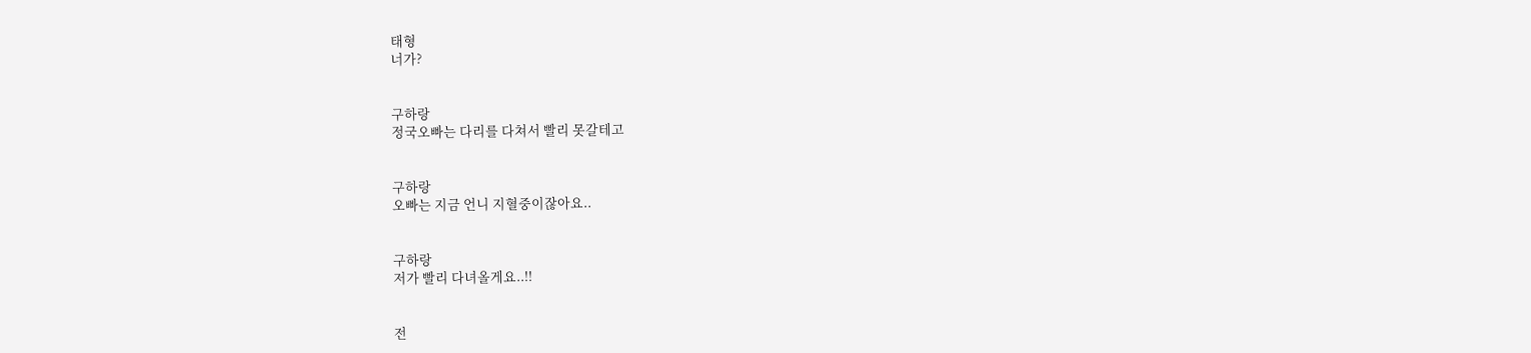태형
너가?


구하랑
정국오빠는 다리를 다쳐서 빨리 못갈테고


구하랑
오빠는 지금 언니 지혈중이잖아요..


구하랑
저가 빨리 다녀올게요..!!


전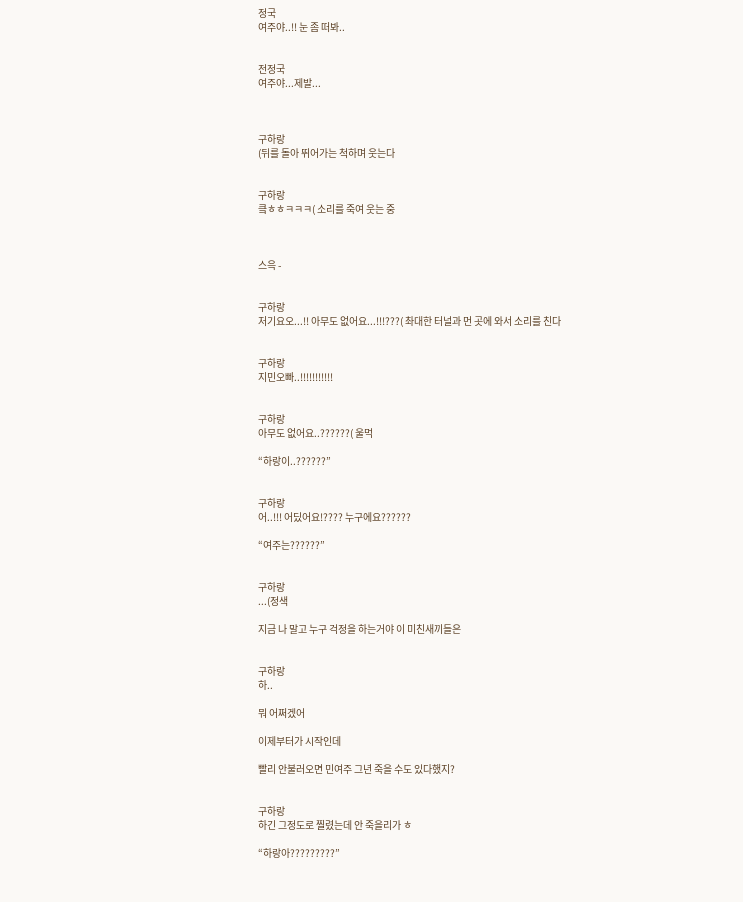정국
여주야..!! 눈 좀 떠봐..


전정국
여주야...제발...



구하랑
(뒤를 돌아 뛰어가는 척하며 웃는다


구하랑
킄ㅎㅎㅋㅋㅋ( 소리를 죽여 웃는 중



스윽 -


구하랑
저기요오...!! 아무도 없어요...!!!???( 촤대한 터널과 먼 곳에 와서 소리를 친다


구하랑
지민오빠..!!!!!!!!!!!


구하랑
아무도 없어요..??????( 울먹

“하랑이..??????”


구하랑
어..!!! 어딨어요!???? 누구에요??????

“여주는??????”


구하랑
...(정색

지금 나 말고 누구 걱정을 하는거야 이 미친새끼들은


구하랑
하..

뭐 어쩌겠어

이제부터가 시작인데

빨리 안불러오면 민여주 그년 죽을 수도 있다했지?


구하랑
하긴 그정도로 찔렸는데 안 죽을리가 ㅎ

“하랑아?????????”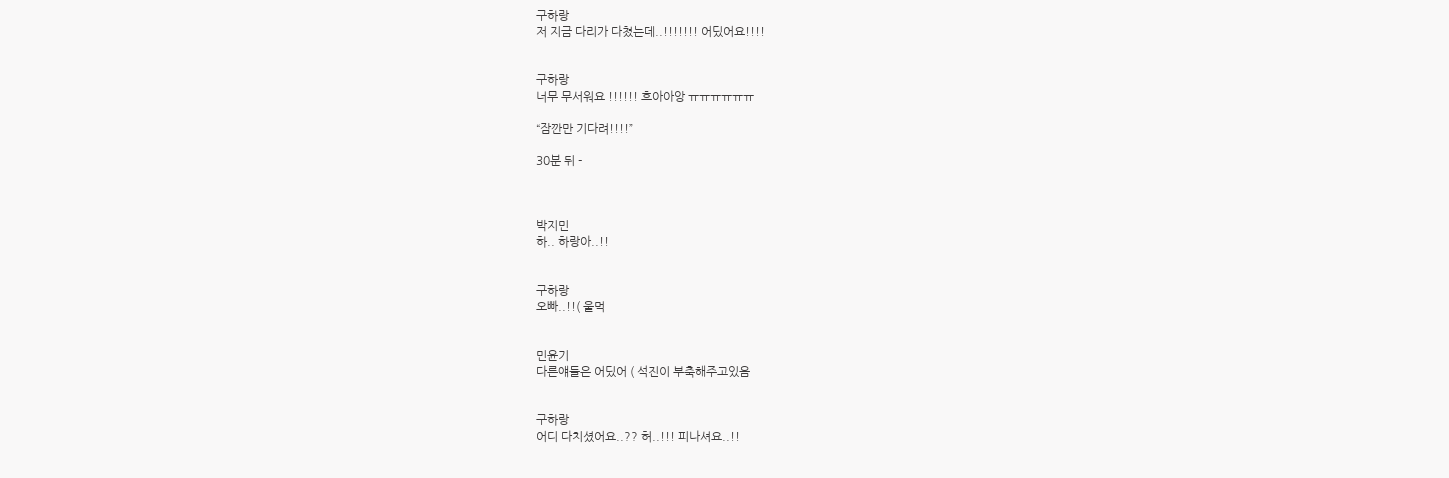구하랑
저 지금 다리가 다쳤는데..!!!!!!! 어딨어요!!!!


구하랑
너무 무서워요 !!!!!! 흐아아앙 ㅠㅠㅠㅠㅠㅠ

“잠깐만 기다려!!!!”

30분 뒤 -



박지민
하.. 하랑아..!!


구하랑
오빠..!!( 울먹


민윤기
다른얘들은 어딨어 ( 석진이 부축해주고있음


구하랑
어디 다치셨어요..?? 허..!!! 피나셔요..!!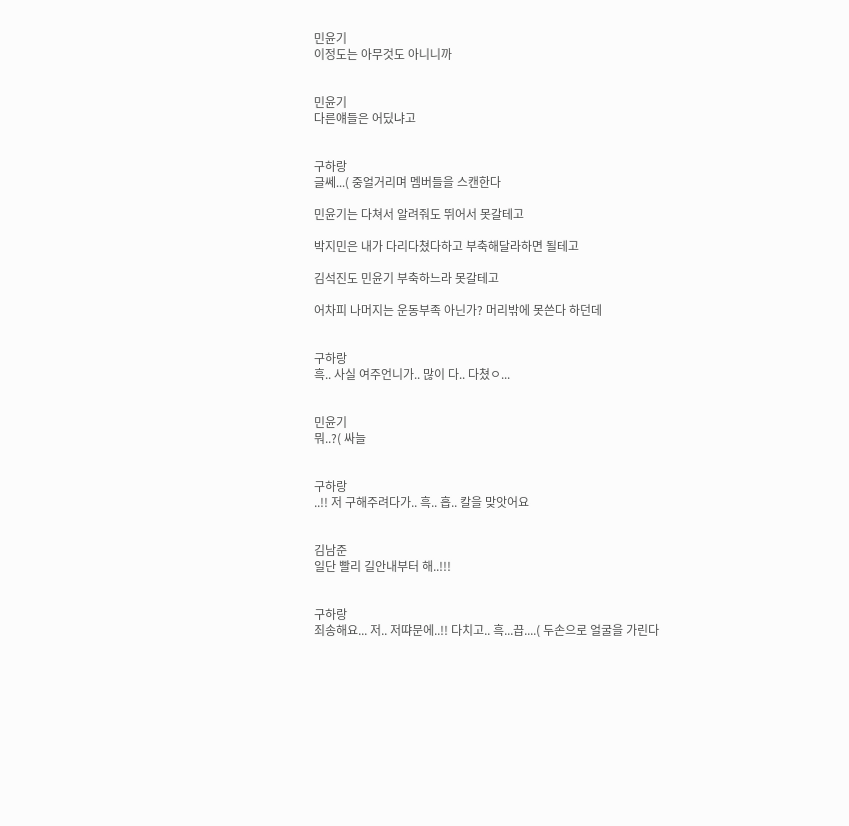민윤기
이정도는 아무것도 아니니까


민윤기
다른얘들은 어딨냐고


구하랑
글쎄...( 중얼거리며 멤버들을 스캔한다

민윤기는 다쳐서 알려줘도 뛰어서 못갈테고

박지민은 내가 다리다쳤다하고 부축해달라하면 될테고

김석진도 민윤기 부축하느라 못갈테고

어차피 나머지는 운동부족 아닌가? 머리밖에 못쓴다 하던데


구하랑
흑.. 사실 여주언니가.. 많이 다.. 다쳤ㅇ...


민윤기
뭐..?( 싸늘


구하랑
..!! 저 구해주려다가.. 흑.. 흡.. 칼을 맞앗어요


김남준
일단 빨리 길안내부터 해..!!!


구하랑
죄송해요... 저.. 저땨문에..!! 다치고.. 흑...끕....( 두손으로 얼굴을 가린다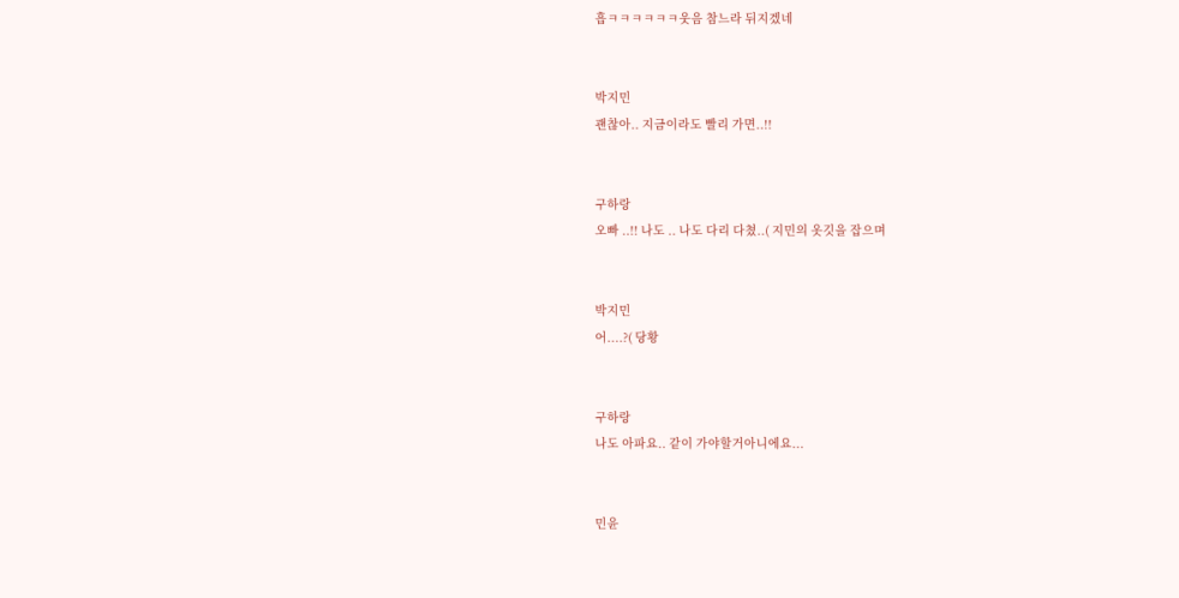흡ㅋㅋㅋㅋㅋㅋ웃음 참느라 뒤지겠네


박지민
괜찮아.. 지금이라도 빨리 가면..!!


구하랑
오빠 ..!! 나도 .. 나도 다리 다쳤..( 지민의 옷깃을 잡으며


박지민
어....?( 당황


구하랑
나도 아파요.. 같이 가야할거아니에요...


민윤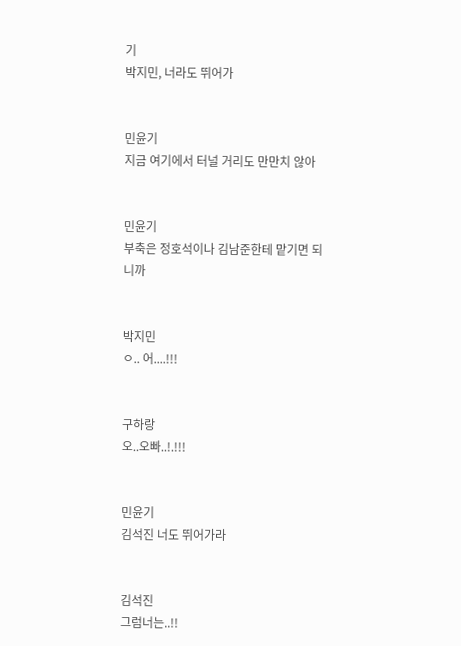기
박지민, 너라도 뛰어가


민윤기
지금 여기에서 터널 거리도 만만치 않아


민윤기
부축은 정호석이나 김남준한테 맡기면 되니까


박지민
ㅇ.. 어....!!!


구하랑
오..오빠..!.!!!


민윤기
김석진 너도 뛰어가라


김석진
그럼너는..!!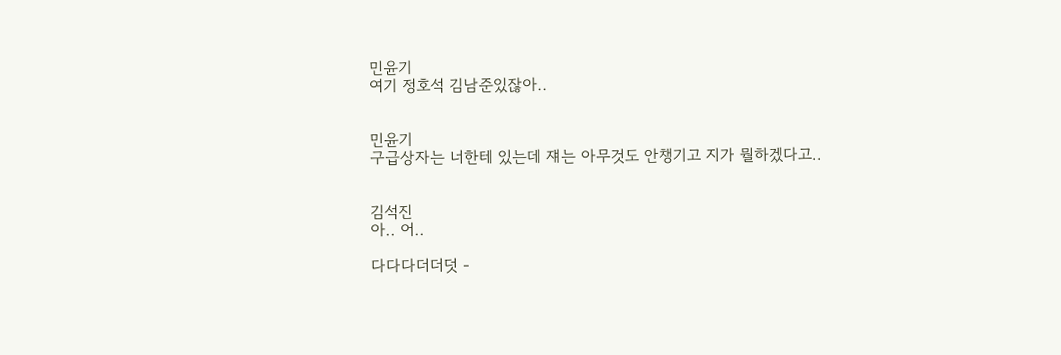민윤기
여기 정호석 김남준있잖아..


민윤기
구급상자는 너한테 있는데 쟤는 아무것도 안챙기고 지가 뭘하겠다고..


김석진
아.. 어..

다다다더더덧 -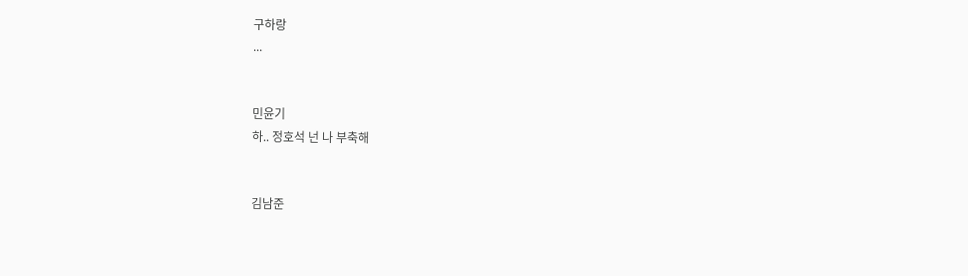구하랑
...


민윤기
하.. 정호석 넌 나 부축해


김남준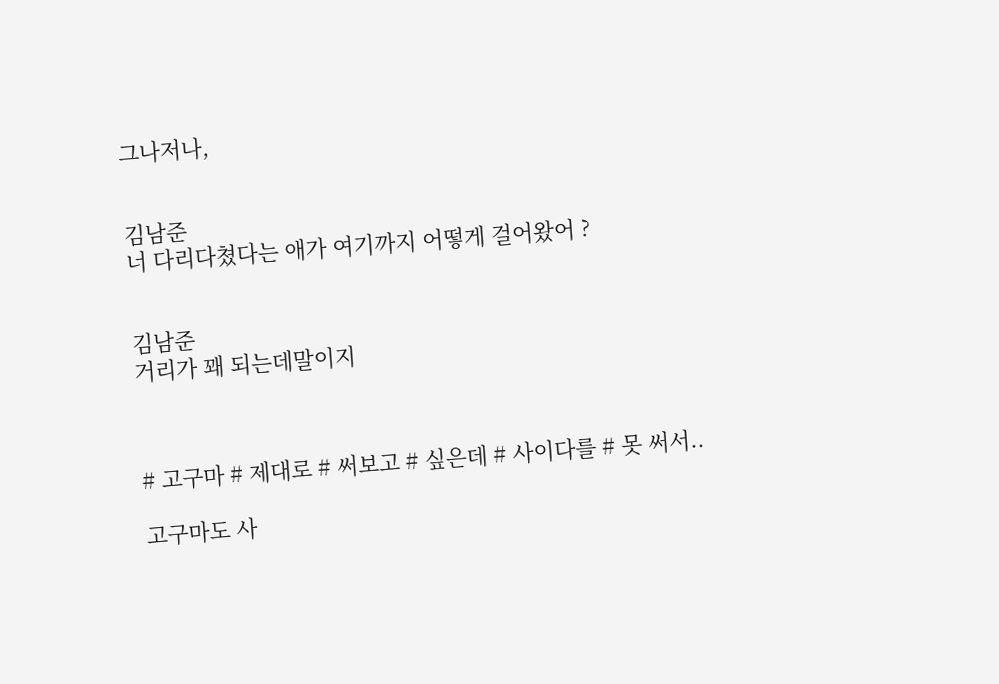그나저나,


김남준
너 다리다쳤다는 애가 여기까지 어떻게 걸어왔어 ?


김남준
거리가 꽤 되는데말이지



# 고구마 # 제대로 # 써보고 # 싶은데 # 사이다를 # 못 써서..

고구마도 사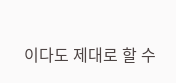이다도 제대로 할 수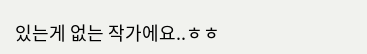있는게 없는 작가에요..ㅎㅎ